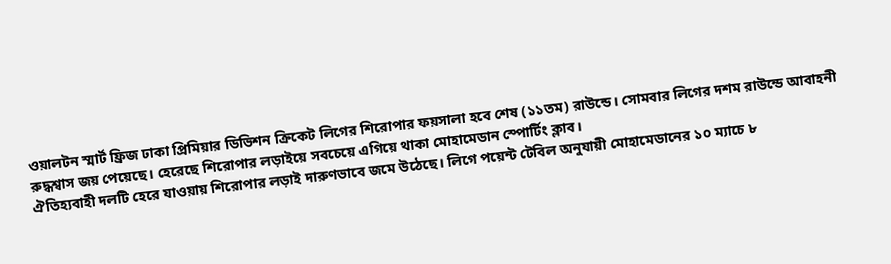ওয়ালটন স্মার্ট ফ্রিজ ঢাকা প্রিমিয়ার ডিভিশন ক্রিকেট লিগের শিরোপার ফয়সালা হবে শেষ (১১তম) রাউন্ডে। সোমবার লিগের দশম রাউন্ডে আবাহনী রুদ্ধশ্বাস জয় পেয়েছে। হেরেছে শিরোপার লড়াইয়ে সবচেয়ে এগিয়ে থাকা মোহামেডান স্পোর্টিং ক্লাব।
ঐতিহ্যবাহী দলটি হেরে যাওয়ায় শিরোপার লড়াই দারুণভাবে জমে উঠেছে। লিগে পয়েন্ট টেবিল অনুযায়ী মোহামেডানের ১০ ম্যাচে ৮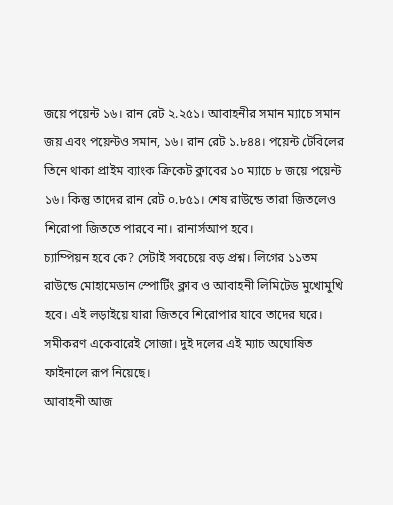জয়ে পয়েন্ট ১৬। রান রেট ২.২৫১। আবাহনীর সমান ম্যাচে সমান জয় এবং পয়েন্টও সমান, ১৬। রান রেট ১.৮৪৪। পয়েন্ট টেবিলের তিনে থাকা প্রাইম ব্যাংক ক্রিকেট ক্লাবের ১০ ম্যাচে ৮ জয়ে পয়েন্ট ১৬। কিন্তু তাদের রান রেট ০.৮৫১। শেষ রাউন্ডে তারা জিতলেও শিরোপা জিততে পারবে না। রানার্সআপ হবে।
চ্যাম্পিয়ন হবে কে? সেটাই সবচেয়ে বড় প্রশ্ন। লিগের ১১তম রাউন্ডে মোহামেডান স্পোর্টিং ক্লাব ও আবাহনী লিমিটেড মুখোমুখি হবে। এই লড়াইয়ে যারা জিতবে শিরোপার যাবে তাদের ঘরে। সমীকরণ একেবারেই সোজা। দুই দলের এই ম্যাচ অঘোষিত ফাইনালে রূপ নিয়েছে।
আবাহনী আজ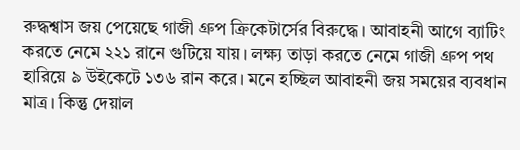রুদ্ধশ্বাস জয় পেয়েছে গাজী গ্রুপ ক্রিকেটার্সের বিরুদ্ধে। আবাহনী আগে ব্যাটিং করতে নেমে ২২১ রানে গুটিয়ে যায়। লক্ষ্য তাড়া করতে নেমে গাজী গ্রুপ পথ হারিয়ে ৯ উইকেটে ১৩৬ রান করে। মনে হচ্ছিল আবাহনী জয় সময়ের ব্যবধান মাত্র। কিন্তু দেয়াল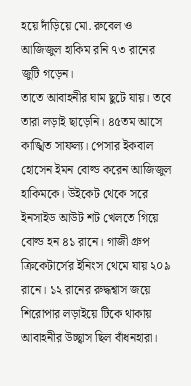হয়ে দাঁড়িয়ে মো. রুবেল ও আজিজুল হাকিম রনি ৭৩ রানের জুটি গড়েন।
তাতে আবাহনীর ঘাম ছুটে যায়। তবে তারা লড়াই ছাড়েনি। ৪৫তম আসে কাঙ্খিত সাফল্য। পেসার ইকবাল হোসেন ইমন বোল্ড করেন আজিজুল হাকিমকে। উইকেট থেকে সরে ইনসাইড আউট শট খেলতে গিয়ে বোল্ড হন ৪১ রানে। গাজী গ্রুপ ক্রিকেটার্সের ইনিংস থেমে যায় ২০৯ রানে। ১২ রানের রুদ্ধশ্বাস জয়ে শিরোপার লড়াইয়ে টিকে থাকায় আবাহনীর উচ্ছ্বাস ছিল বাঁধনহারা।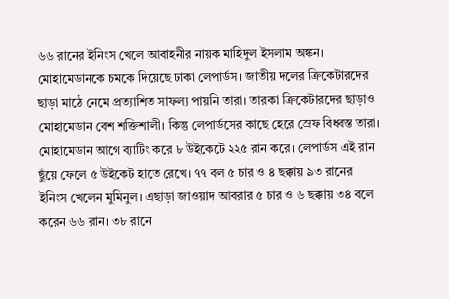৬৬ রানের ইনিংস খেলে আবাহনীর নায়ক মাহিদুল ইসলাম অঙ্কন। মোহামেডানকে চমকে দিয়েছে ঢাকা লেপার্ডস। জাতীয় দলের ক্রিকেটারদের ছাড়া মাঠে নেমে প্রত্যাশিত সাফল্য পায়নি তারা। তারকা ক্রিকেটারদের ছাড়াও মোহামেডান বেশ শক্তিশালী। কিন্তু লেপার্ডসের কাছে হেরে স্রেফ বিধ্বস্ত তারা।
মোহামেডান আগে ব্যাটিং করে ৮ উইকেটে ২২৫ রান করে। লেপার্ডস এই রান ছুঁয়ে ফেলে ৫ উইকেট হাতে রেখে। ৭৭ বল ৫ চার ও ৪ ছক্কায় ৯৩ রানের ইনিংস খেলেন মুমিনুল। এছাড়া জাওয়াদ আবরার ৫ চার ও ৬ ছক্কায় ৩৪ বলে করেন ৬৬ রান। ৩৮ রানে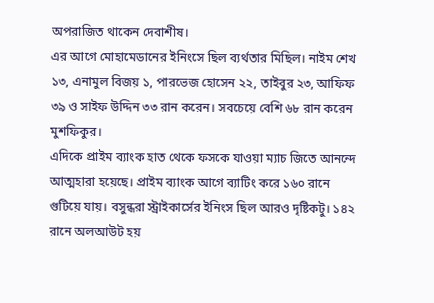অপরাজিত থাকেন দেবাশীষ।
এর আগে মোহামেডানের ইনিংসে ছিল ব্যর্থতার মিছিল। নাইম শেখ ১৩, এনামুল বিজয় ১, পারভেজ হোসেন ২২, তাইবুর ২৩, আফিফ ৩৯ ও সাইফ উদ্দিন ৩৩ রান করেন। সবচেয়ে বেশি ৬৮ রান করেন মুশফিকুর।
এদিকে প্রাইম ব্যাংক হাত থেকে ফসকে যাওয়া ম্যাচ জিতে আনন্দে আত্মহারা হয়েছে। প্রাইম ব্যাংক আগে ব্যাটিং করে ১৬০ রানে গুটিয়ে যায়। বসুন্ধরা স্ট্রাইকার্সের ইনিংস ছিল আরও দৃষ্টিকটু। ১৪২ রানে অলআউট হয়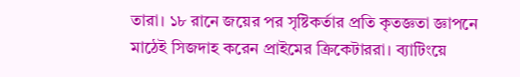তারা। ১৮ রানে জয়ের পর সৃষ্টিকর্তার প্রতি কৃতজ্ঞতা জ্ঞাপনে মাঠেই সিজদাহ করেন প্রাইমের ক্রিকেটাররা। ব্যাটিংয়ে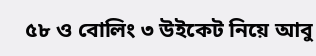৫৮ ও বোলিং ৩ উইকেট নিয়ে আবু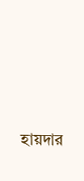হায়দার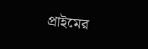প্রাইমের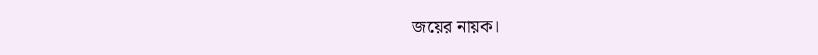জয়ের নায়ক।